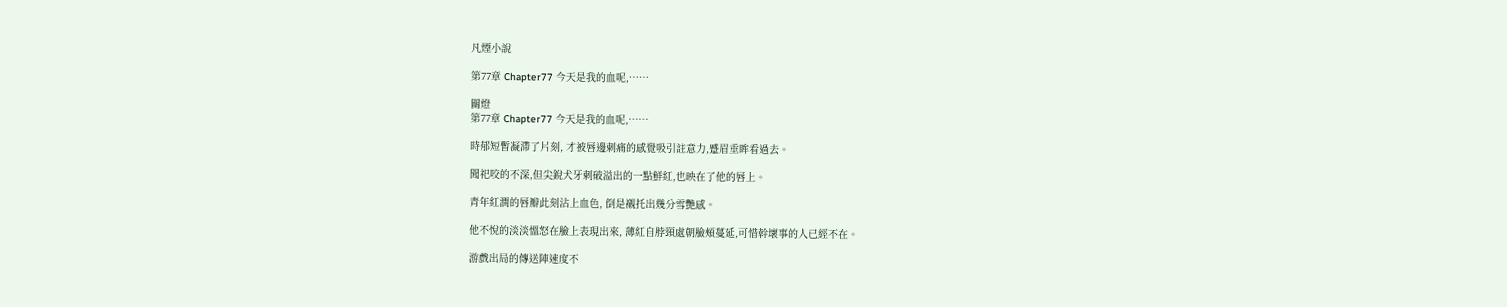凡煙小說

第77章 Chapter77 今天是我的血呢,……

關燈
第77章 Chapter77 今天是我的血呢,……

時郁短暫凝滯了片刻, 才被唇邊刺痛的感覺吸引註意力,蹙眉垂眸看過去。

聞祀咬的不深,但尖銳犬牙刺破溢出的一點鮮紅,也映在了他的唇上。

青年紅潤的唇瓣此刻沾上血色, 倒是襯托出幾分雪艷感。

他不悅的淡淡慍怒在臉上表現出來, 薄紅自脖頸處朝臉頰蔓延,可惜幹壞事的人已經不在。

游戲出局的傳送陣速度不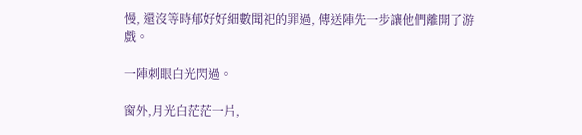慢, 還沒等時郁好好細數聞祀的罪過, 傳送陣先一步讓他們離開了游戲。

一陣刺眼白光閃過。

窗外,月光白茫茫一片,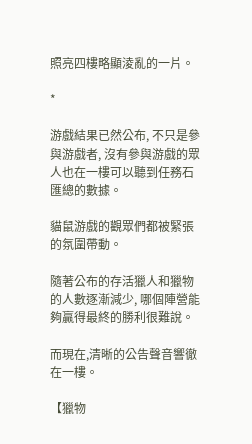照亮四樓略顯淩亂的一片。

*

游戲結果已然公布, 不只是參與游戲者, 沒有參與游戲的眾人也在一樓可以聽到任務石匯總的數據。

貓鼠游戲的觀眾們都被緊張的氛圍帶動。

隨著公布的存活獵人和獵物的人數逐漸減少, 哪個陣營能夠贏得最終的勝利很難說。

而現在,清晰的公告聲音響徹在一樓。

【獵物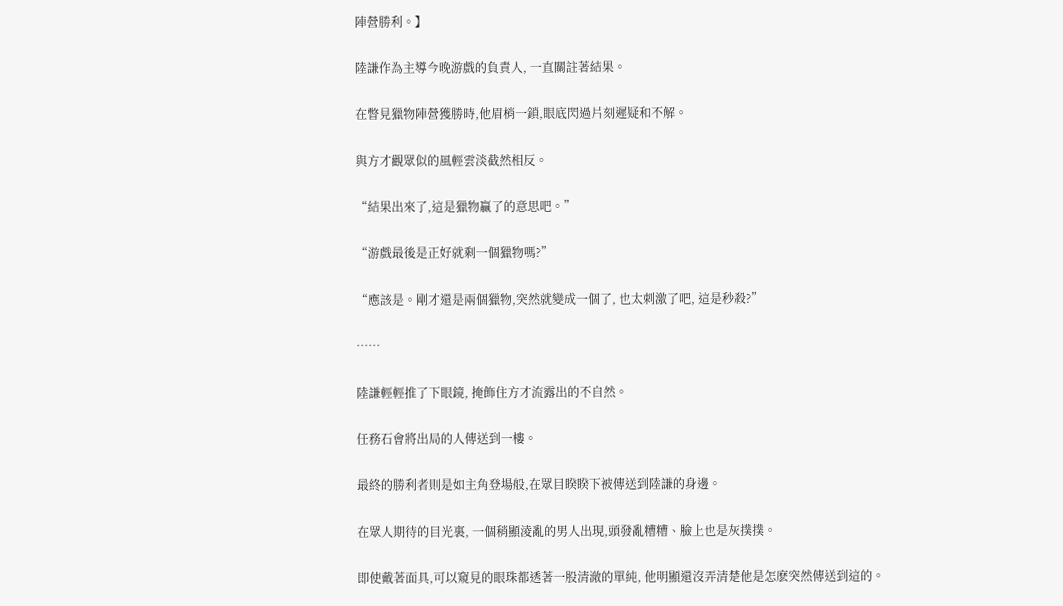陣營勝利。】

陸謙作為主導今晚游戲的負責人, 一直關註著結果。

在瞥見獵物陣營獲勝時,他眉梢一鎖,眼底閃過片刻遲疑和不解。

與方才觀眾似的風輕雲淡截然相反。

“結果出來了,這是獵物贏了的意思吧。”

“游戲最後是正好就剩一個獵物嗎?”

“應該是。剛才還是兩個獵物,突然就變成一個了, 也太刺激了吧, 這是秒殺?”

……

陸謙輕輕推了下眼鏡, 掩飾住方才流露出的不自然。

任務石會將出局的人傳送到一樓。

最終的勝利者則是如主角登場般,在眾目睽睽下被傳送到陸謙的身邊。

在眾人期待的目光裏, 一個稍顯淩亂的男人出現,頭發亂糟糟、臉上也是灰撲撲。

即使戴著面具,可以窺見的眼珠都透著一股清澈的單純, 他明顯還沒弄清楚他是怎麽突然傳送到這的。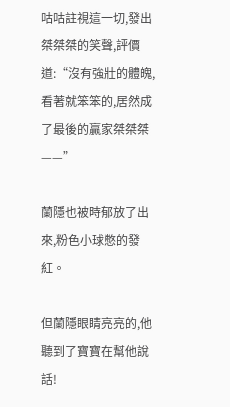咕咕註視這一切,發出桀桀桀的笑聲,評價道:“沒有強壯的體魄,看著就笨笨的,居然成了最後的贏家桀桀桀——”

蘭隱也被時郁放了出來,粉色小球憋的發紅。

但蘭隱眼睛亮亮的,他聽到了寶寶在幫他說話!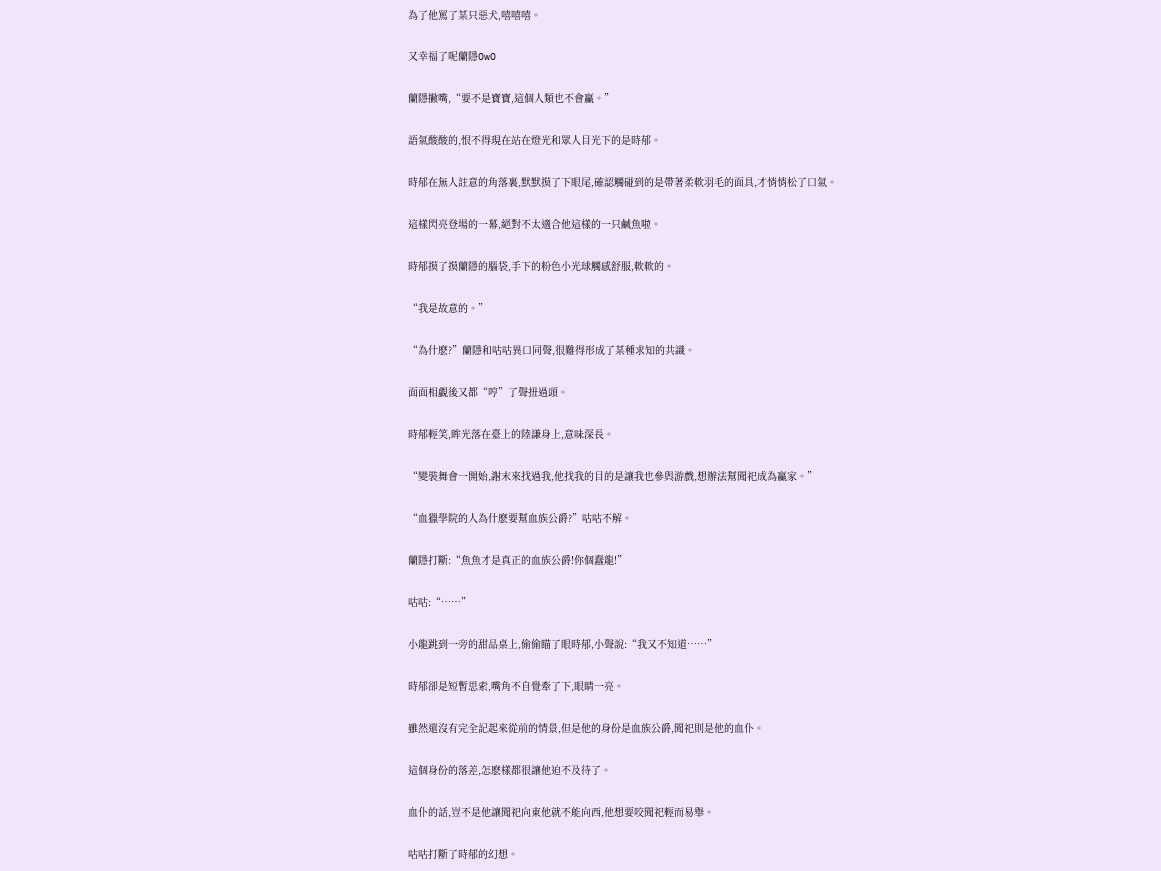為了他罵了某只惡犬,嘻嘻嘻。

又幸福了呢蘭隱OwO

蘭隱撇嘴,“要不是寶寶,這個人類也不會贏。”

語氣酸酸的,恨不得現在站在燈光和眾人目光下的是時郁。

時郁在無人註意的角落裏,默默摸了下眼尾,確認觸碰到的是帶著柔軟羽毛的面具,才悄悄松了口氣。

這樣閃亮登場的一幕,絕對不太適合他這樣的一只鹹魚啦。

時郁摸了摸蘭隱的腦袋,手下的粉色小光球觸感舒服,軟軟的。

“我是故意的。”

“為什麽?”蘭隱和咕咕異口同聲,很難得形成了某種求知的共識。

面面相覷後又都“哼”了聲扭過頭。

時郁輕笑,眸光落在臺上的陸謙身上,意味深長。

“變裝舞會一開始,謝末來找過我,他找我的目的是讓我也參與游戲,想辦法幫聞祀成為贏家。”

“血獵學院的人為什麽要幫血族公爵?”咕咕不解。

蘭隱打斷:“魚魚才是真正的血族公爵!你個蠢龍!”

咕咕:“……”

小龍跳到一旁的甜品桌上,偷偷瞄了眼時郁,小聲說:“我又不知道……”

時郁卻是短暫思索,嘴角不自覺牽了下,眼睛一亮。

雖然還沒有完全記起來從前的情景,但是他的身份是血族公爵,聞祀則是他的血仆。

這個身份的落差,怎麽樣都很讓他迫不及待了。

血仆的話,豈不是他讓聞祀向東他就不能向西,他想要咬聞祀輕而易舉。

咕咕打斷了時郁的幻想。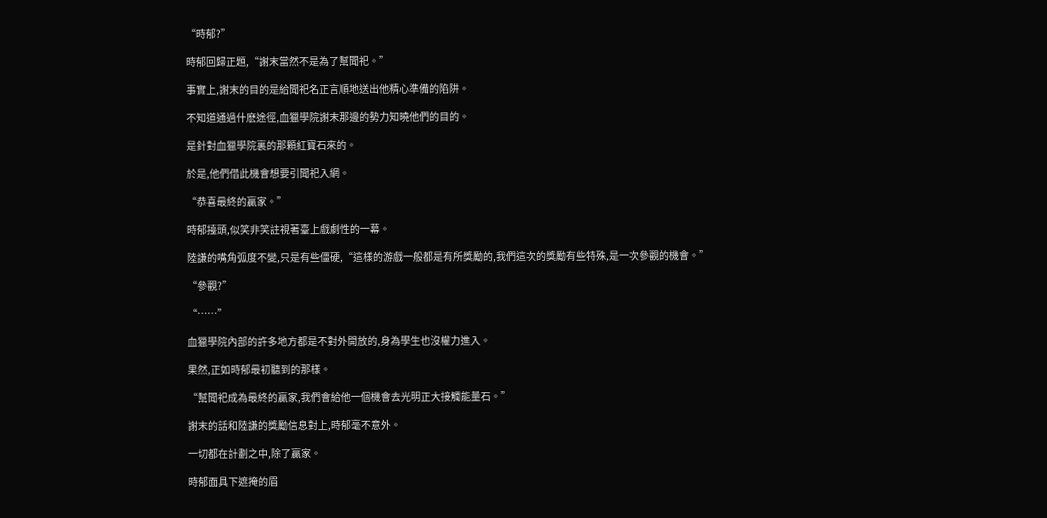“時郁?”

時郁回歸正題,“謝末當然不是為了幫聞祀。”

事實上,謝末的目的是給聞祀名正言順地送出他精心準備的陷阱。

不知道通過什麽途徑,血獵學院謝末那邊的勢力知曉他們的目的。

是針對血獵學院裏的那顆紅寶石來的。

於是,他們借此機會想要引聞祀入網。

“恭喜最終的贏家。”

時郁擡頭,似笑非笑註視著臺上戲劇性的一幕。

陸謙的嘴角弧度不變,只是有些僵硬,“這樣的游戲一般都是有所獎勵的,我們這次的獎勵有些特殊,是一次參觀的機會。”

“參觀?”

“……”

血獵學院內部的許多地方都是不對外開放的,身為學生也沒權力進入。

果然,正如時郁最初聽到的那樣。

“幫聞祀成為最終的贏家,我們會給他一個機會去光明正大接觸能量石。”

謝末的話和陸謙的獎勵信息對上,時郁毫不意外。

一切都在計劃之中,除了贏家。

時郁面具下遮掩的眉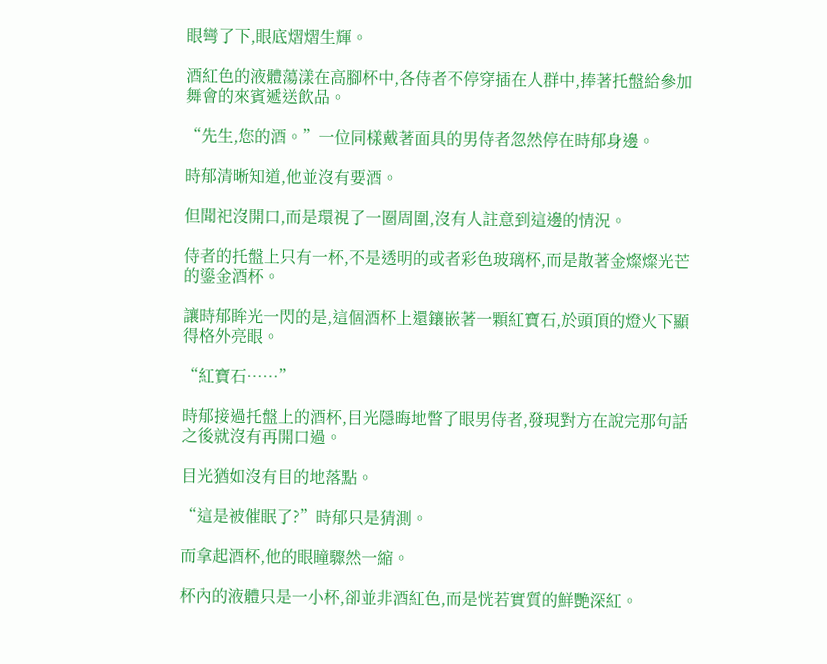眼彎了下,眼底熠熠生輝。

酒紅色的液體蕩漾在高腳杯中,各侍者不停穿插在人群中,捧著托盤給參加舞會的來賓遞送飲品。

“先生,您的酒。”一位同樣戴著面具的男侍者忽然停在時郁身邊。

時郁清晰知道,他並沒有要酒。

但聞祀沒開口,而是環視了一圈周圍,沒有人註意到這邊的情況。

侍者的托盤上只有一杯,不是透明的或者彩色玻璃杯,而是散著金燦燦光芒的鎏金酒杯。

讓時郁眸光一閃的是,這個酒杯上還鑲嵌著一顆紅寶石,於頭頂的燈火下顯得格外亮眼。

“紅寶石……”

時郁接過托盤上的酒杯,目光隱晦地瞥了眼男侍者,發現對方在說完那句話之後就沒有再開口過。

目光猶如沒有目的地落點。

“這是被催眠了?”時郁只是猜測。

而拿起酒杯,他的眼瞳驟然一縮。

杯內的液體只是一小杯,卻並非酒紅色,而是恍若實質的鮮艷深紅。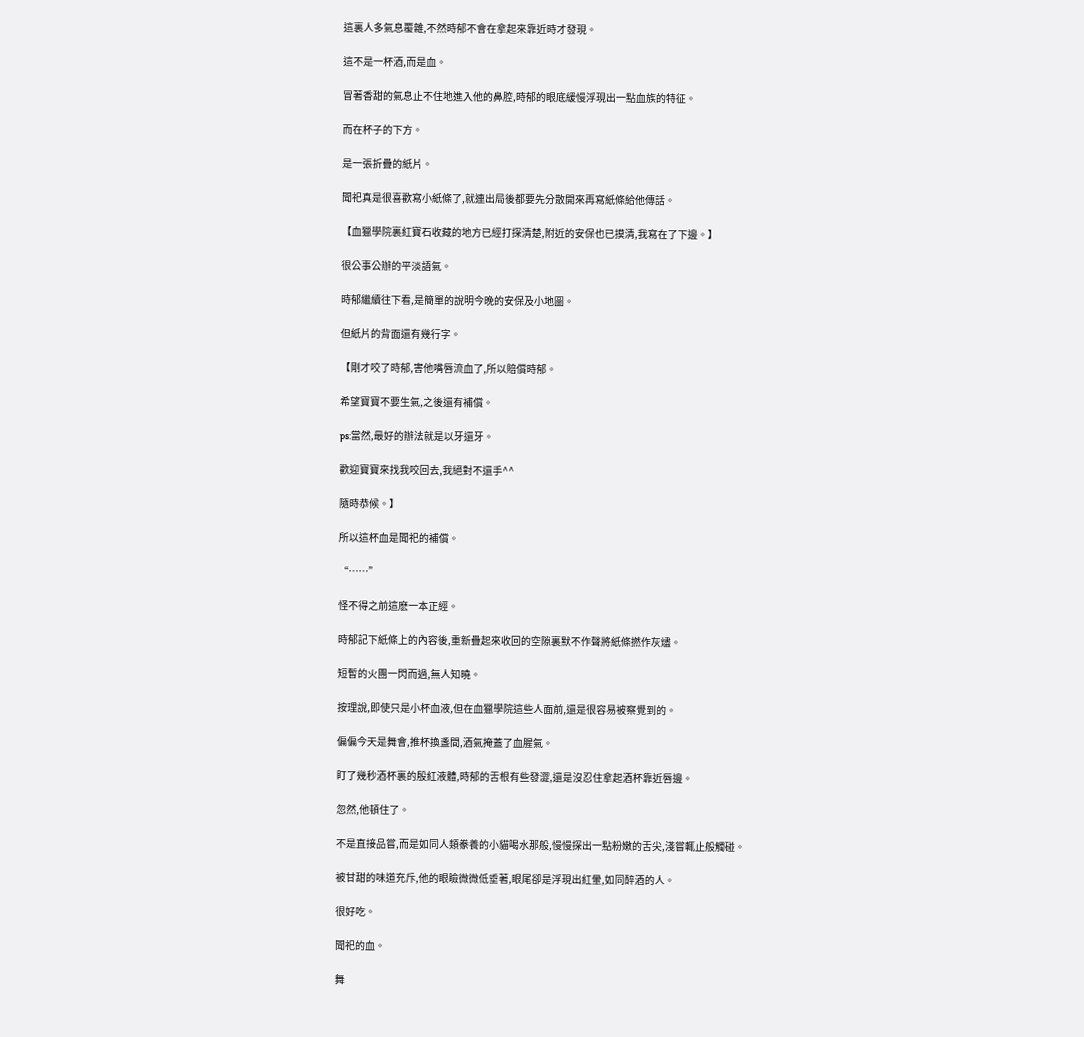這裏人多氣息覆雜,不然時郁不會在拿起來靠近時才發現。

這不是一杯酒,而是血。

冒著香甜的氣息止不住地進入他的鼻腔,時郁的眼底緩慢浮現出一點血族的特征。

而在杯子的下方。

是一張折疊的紙片。

聞祀真是很喜歡寫小紙條了,就連出局後都要先分散開來再寫紙條給他傳話。

【血獵學院裏紅寶石收藏的地方已經打探清楚,附近的安保也已摸清,我寫在了下邊。】

很公事公辦的平淡語氣。

時郁繼續往下看,是簡單的說明今晚的安保及小地圖。

但紙片的背面還有幾行字。

【剛才咬了時郁,害他嘴唇流血了,所以賠償時郁。

希望寶寶不要生氣,之後還有補償。

ps:當然,最好的辦法就是以牙還牙。

歡迎寶寶來找我咬回去,我絕對不還手^^

隨時恭候。】

所以這杯血是聞祀的補償。

“……”

怪不得之前這麽一本正經。

時郁記下紙條上的內容後,重新疊起來收回的空隙裏默不作聲將紙條撚作灰燼。

短暫的火團一閃而過,無人知曉。

按理說,即使只是小杯血液,但在血獵學院這些人面前,還是很容易被察覺到的。

偏偏今天是舞會,推杯換盞間,酒氣掩蓋了血腥氣。

盯了幾秒酒杯裏的殷紅液體,時郁的舌根有些發澀,還是沒忍住拿起酒杯靠近唇邊。

忽然,他頓住了。

不是直接品嘗,而是如同人類豢養的小貓喝水那般,慢慢探出一點粉嫩的舌尖,淺嘗輒止般觸碰。

被甘甜的味道充斥,他的眼瞼微微低垂著,眼尾卻是浮現出紅暈,如同醉酒的人。

很好吃。

聞祀的血。

舞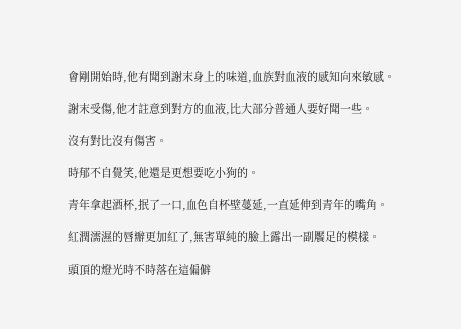會剛開始時,他有聞到謝末身上的味道,血族對血液的感知向來敏感。

謝末受傷,他才註意到對方的血液,比大部分普通人要好聞一些。

沒有對比沒有傷害。

時郁不自覺笑,他還是更想要吃小狗的。

青年拿起酒杯,抿了一口,血色自杯壁蔓延,一直延伸到青年的嘴角。

紅潤濡濕的唇瓣更加紅了,無害單純的臉上露出一副饜足的模樣。

頭頂的燈光時不時落在這偏僻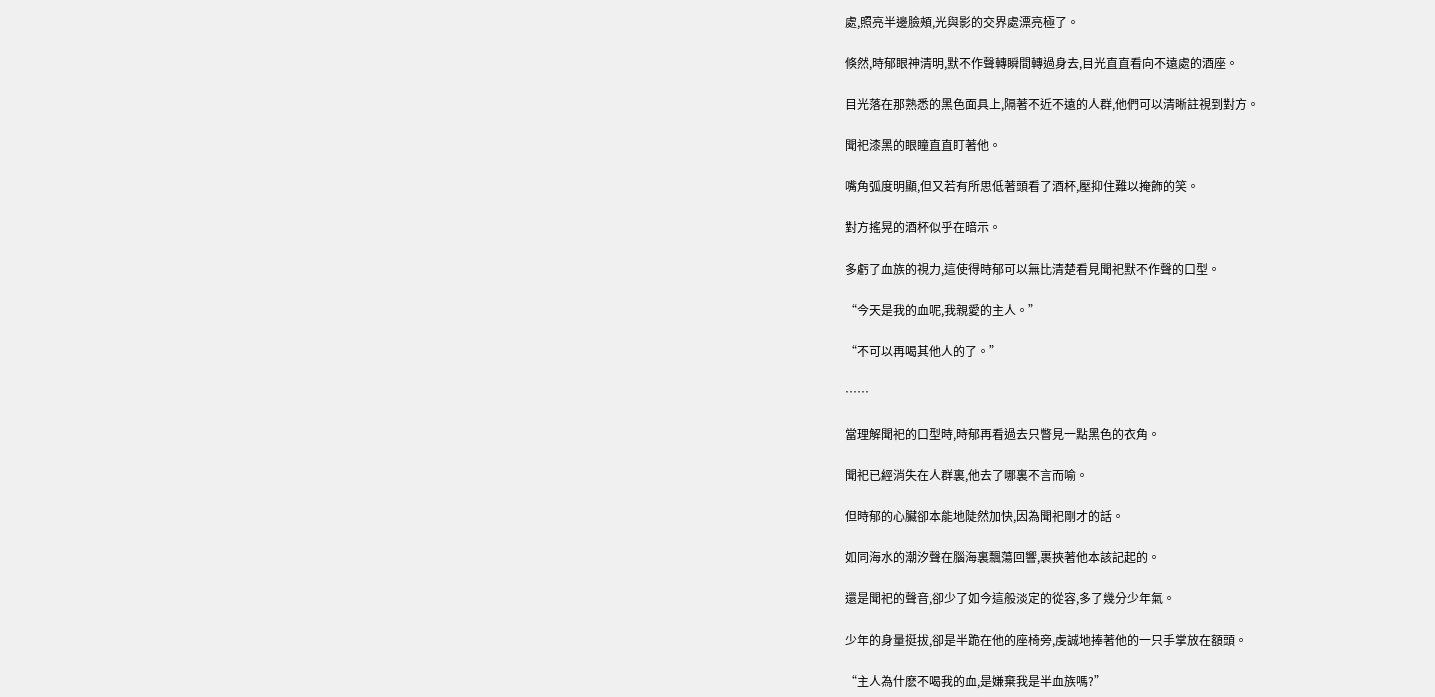處,照亮半邊臉頰,光與影的交界處漂亮極了。

倏然,時郁眼神清明,默不作聲轉瞬間轉過身去,目光直直看向不遠處的酒座。

目光落在那熟悉的黑色面具上,隔著不近不遠的人群,他們可以清晰註視到對方。

聞祀漆黑的眼瞳直直盯著他。

嘴角弧度明顯,但又若有所思低著頭看了酒杯,壓抑住難以掩飾的笑。

對方搖晃的酒杯似乎在暗示。

多虧了血族的視力,這使得時郁可以無比清楚看見聞祀默不作聲的口型。

“今天是我的血呢,我親愛的主人。”

“不可以再喝其他人的了。”

……

當理解聞祀的口型時,時郁再看過去只瞥見一點黑色的衣角。

聞祀已經消失在人群裏,他去了哪裏不言而喻。

但時郁的心臟卻本能地陡然加快,因為聞祀剛才的話。

如同海水的潮汐聲在腦海裏飄蕩回響,裹挾著他本該記起的。

還是聞祀的聲音,卻少了如今這般淡定的從容,多了幾分少年氣。

少年的身量挺拔,卻是半跪在他的座椅旁,虔誠地捧著他的一只手掌放在額頭。

“主人為什麽不喝我的血,是嫌棄我是半血族嗎?”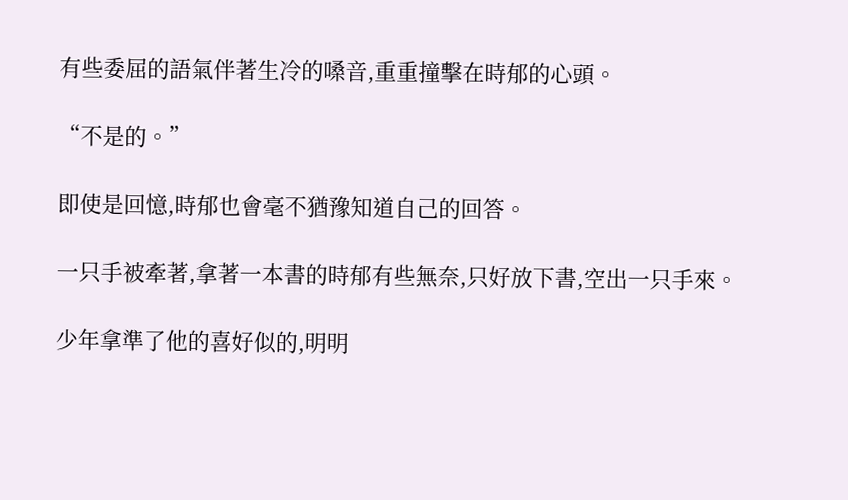有些委屈的語氣伴著生冷的嗓音,重重撞擊在時郁的心頭。

“不是的。”

即使是回憶,時郁也會毫不猶豫知道自己的回答。

一只手被牽著,拿著一本書的時郁有些無奈,只好放下書,空出一只手來。

少年拿準了他的喜好似的,明明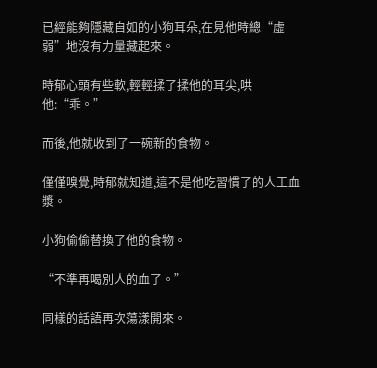已經能夠隱藏自如的小狗耳朵,在見他時總“虛弱”地沒有力量藏起來。

時郁心頭有些軟,輕輕揉了揉他的耳尖,哄他:“乖。”

而後,他就收到了一碗新的食物。

僅僅嗅覺,時郁就知道,這不是他吃習慣了的人工血漿。

小狗偷偷替換了他的食物。

“不準再喝別人的血了。”

同樣的話語再次蕩漾開來。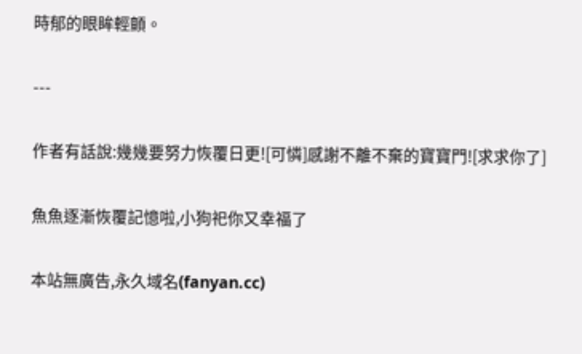時郁的眼眸輕顫。

---

作者有話說:幾幾要努力恢覆日更![可憐]感謝不離不棄的寶寶門![求求你了]

魚魚逐漸恢覆記憶啦,小狗祀你又幸福了

本站無廣告,永久域名(fanyan.cc)